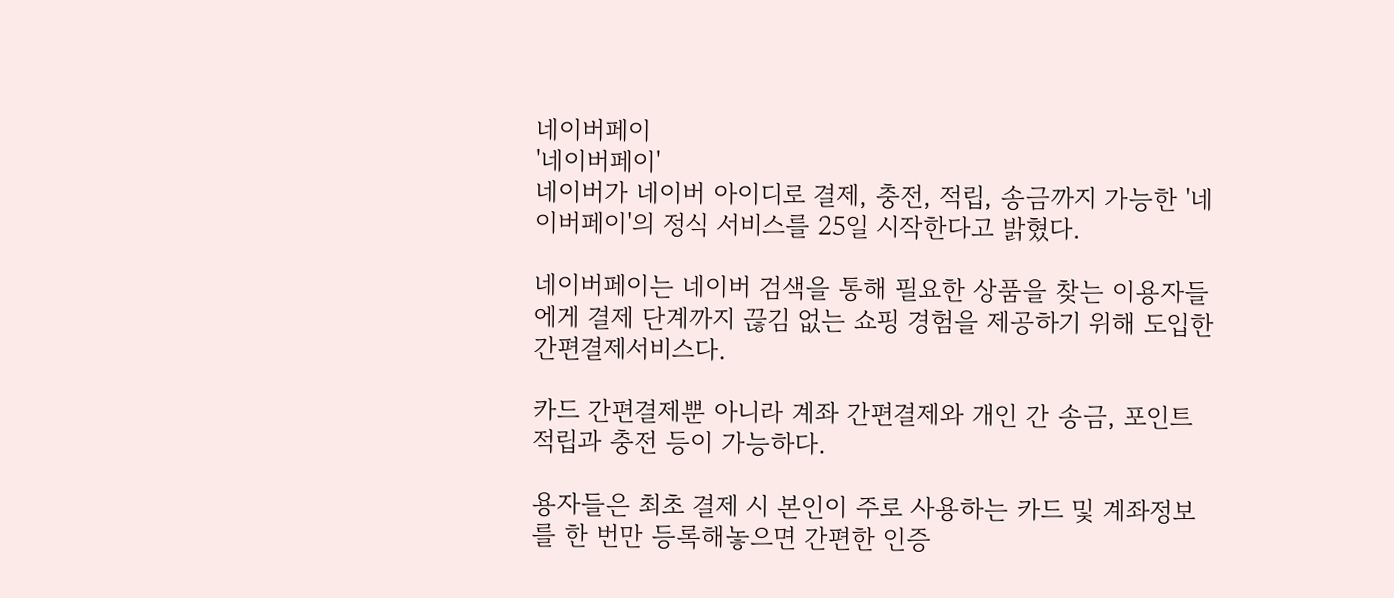네이버페이
'네이버페이'
네이버가 네이버 아이디로 결제, 충전, 적립, 송금까지 가능한 '네이버페이'의 정식 서비스를 25일 시작한다고 밝혔다.

네이버페이는 네이버 검색을 통해 필요한 상품을 찾는 이용자들에게 결제 단계까지 끊김 없는 쇼핑 경험을 제공하기 위해 도입한 간편결제서비스다.

카드 간편결제뿐 아니라 계좌 간편결제와 개인 간 송금, 포인트 적립과 충전 등이 가능하다.

용자들은 최초 결제 시 본인이 주로 사용하는 카드 및 계좌정보를 한 번만 등록해놓으면 간편한 인증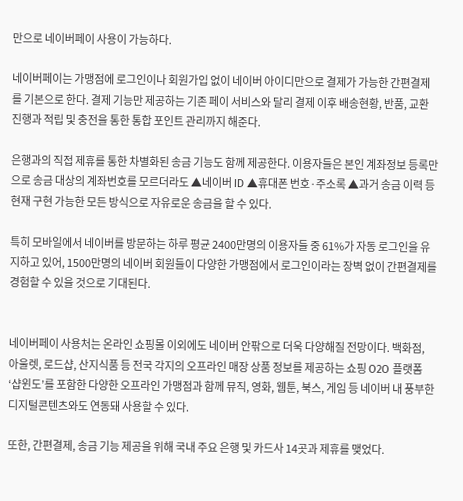만으로 네이버페이 사용이 가능하다.

네이버페이는 가맹점에 로그인이나 회원가입 없이 네이버 아이디만으로 결제가 가능한 간편결제를 기본으로 한다. 결제 기능만 제공하는 기존 페이 서비스와 달리 결제 이후 배송현황, 반품, 교환 진행과 적립 및 충전을 통한 통합 포인트 관리까지 해준다.

은행과의 직접 제휴를 통한 차별화된 송금 기능도 함께 제공한다. 이용자들은 본인 계좌정보 등록만으로 송금 대상의 계좌번호를 모르더라도 ▲네이버 ID ▲휴대폰 번호·주소록 ▲과거 송금 이력 등 현재 구현 가능한 모든 방식으로 자유로운 송금을 할 수 있다.

특히 모바일에서 네이버를 방문하는 하루 평균 2400만명의 이용자들 중 61%가 자동 로그인을 유지하고 있어, 1500만명의 네이버 회원들이 다양한 가맹점에서 로그인이라는 장벽 없이 간편결제를 경험할 수 있을 것으로 기대된다.


네이버페이 사용처는 온라인 쇼핑몰 이외에도 네이버 안팎으로 더욱 다양해질 전망이다. 백화점, 아울렛, 로드샵, 산지식품 등 전국 각지의 오프라인 매장 상품 정보를 제공하는 쇼핑 O2O 플랫폼 ‘샵윈도’를 포함한 다양한 오프라인 가맹점과 함께 뮤직, 영화, 웹툰, 북스, 게임 등 네이버 내 풍부한 디지털콘텐츠와도 연동돼 사용할 수 있다.

또한, 간편결제, 송금 기능 제공을 위해 국내 주요 은행 및 카드사 14곳과 제휴를 맺었다.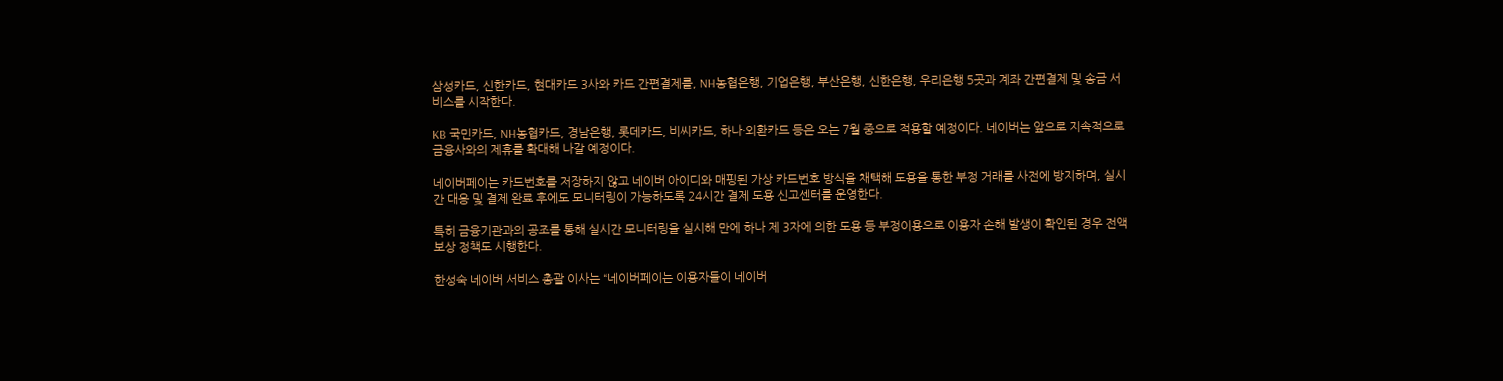삼성카드, 신한카드, 현대카드 3사와 카드 간편결제를, NH농협은행, 기업은행, 부산은행, 신한은행, 우리은행 5곳과 계좌 간편결제 및 송금 서비스를 시작한다.

KB 국민카드, NH농협카드, 경남은행, 롯데카드, 비씨카드, 하나·외환카드 등은 오는 7월 중으로 적용할 예정이다. 네이버는 앞으로 지속적으로 금융사와의 제휴를 확대해 나갈 예정이다.

네이버페이는 카드번호를 저장하지 않고 네이버 아이디와 매핑된 가상 카드번호 방식을 채택해 도용을 통한 부정 거래를 사전에 방지하며, 실시간 대응 및 결제 완료 후에도 모니터링이 가능하도록 24시간 결제 도용 신고센터를 운영한다.

특히 금융기관과의 공조를 통해 실시간 모니터링을 실시해 만에 하나 제 3자에 의한 도용 등 부정이용으로 이용자 손해 발생이 확인된 경우 전액 보상 정책도 시행한다.

한성숙 네이버 서비스 총괄 이사는 “네이버페이는 이용자들이 네이버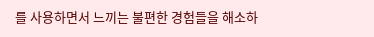를 사용하면서 느끼는 불편한 경험들을 해소하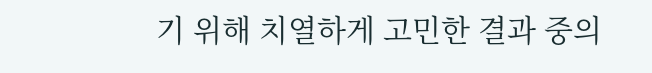기 위해 치열하게 고민한 결과 중의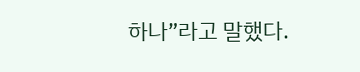하나”라고 말했다.